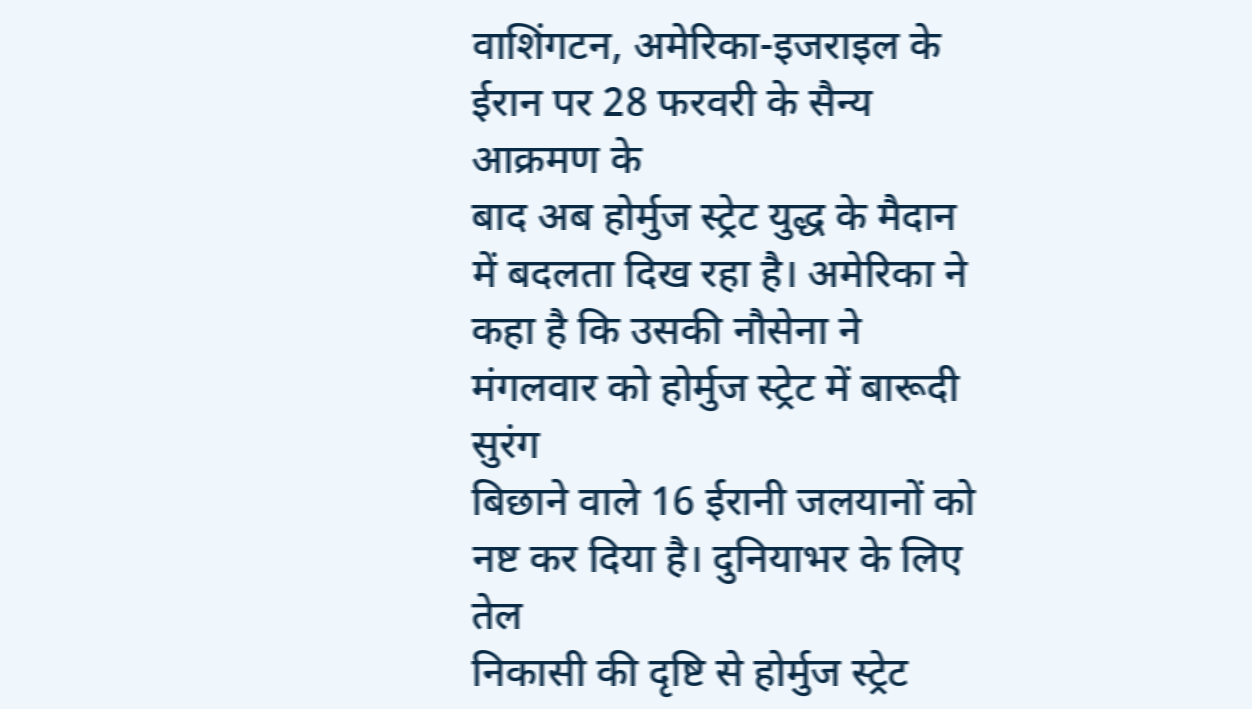वाशिंगटन, अमेरिका-इजराइल के ईरान पर 28 फरवरी के सैन्य आक्रमण के
बाद अब होर्मुज स्ट्रेट युद्ध के मैदान में बदलता दिख रहा है। अमेरिका ने
कहा है कि उसकी नौसेना ने मंगलवार को होर्मुज स्ट्रेट में बारूदी सुरंग
बिछाने वाले 16 ईरानी जलयानों को नष्ट कर दिया है। दुनियाभर के लिए तेल
निकासी की दृष्टि से होर्मुज स्ट्रेट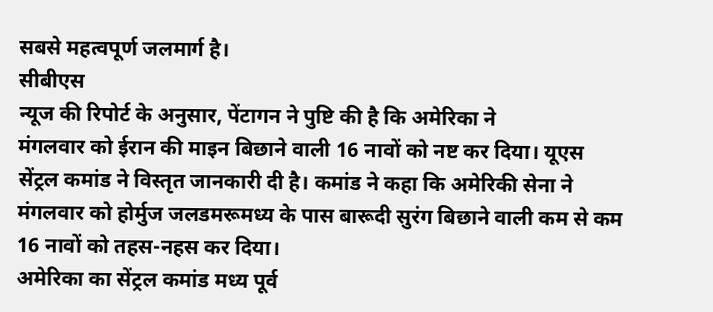सबसे महत्वपूर्ण जलमार्ग है।
सीबीएस
न्यूज की रिपोर्ट के अनुसार, पेंटागन ने पुष्टि की है कि अमेरिका ने
मंगलवार को ईरान की माइन बिछाने वाली 16 नावों को नष्ट कर दिया। यूएस
सेंट्रल कमांड ने विस्तृत जानकारी दी है। कमांड ने कहा कि अमेरिकी सेना ने
मंगलवार को होर्मुज जलडमरूमध्य के पास बारूदी सुरंग बिछाने वाली कम से कम
16 नावों को तहस-नहस कर दिया।
अमेरिका का सेंट्रल कमांड मध्य पूर्व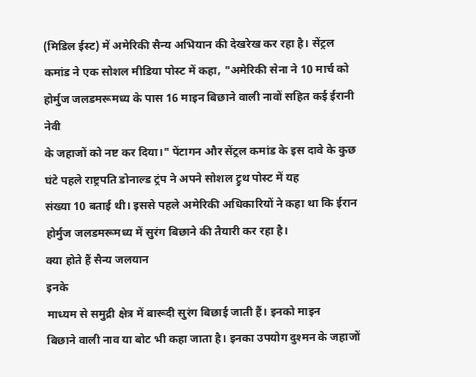(मिडिल ईस्ट) में अमेरिकी सैन्य अभियान की देखरेख कर रहा है। सेंट्रल
कमांड ने एक सोशल मीडिया पोस्ट में कहा, "अमेरिकी सेना ने 10 मार्च को
होर्मुज जलडमरूमध्य के पास 16 माइन बिछाने वाली नावों सहित कई ईरानी नेवी
के जहाजों को नष्ट कर दिया।" पेंटागन और सेंट्रल कमांड के इस दावे के कुछ
घंटे पहले राष्ट्रपति डोनाल्ड ट्रंप ने अपने सोशल ट्रुथ पोस्ट में यह
संख्या 10 बताई थी। इससे पहले अमेरिकी अधिकारियों ने कहा था कि ईरान
होर्मुज जलडमरूमध्य में सुरंग बिछाने की तैयारी कर रहा है।
क्या होते हैं सैन्य जलयान
इनके
माध्यम से समुद्री क्षेत्र में बारूदी सुरंग बिछाई जाती हैं। इनको माइन
बिछाने वाली नाव या बोट भी कहा जाता है। इनका उपयोग दुश्मन के जहाजों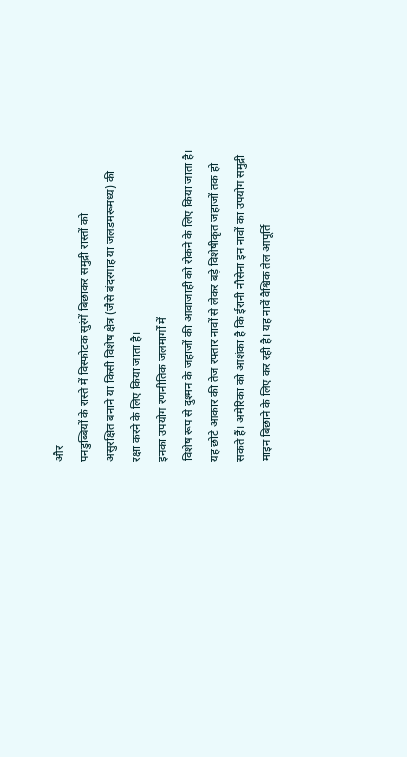और
पनडुब्बियों के रास्ते में विस्फोटक सुरंगें बिछाकर समुद्री रास्तों को
असुरक्षित बनाने या किसी विशेष क्षेत्र (जैसे बंदरगाह या जलडमरूमध्य) की
रक्षा करने के लिए किया जाता है।
इनका उपयोग रणनीतिक जलमार्गों में
विशेष रूप से दुश्मन के जहाजों की आवाजाही को रोकने के लिए किया जाता है।
यह छोटे आकार की तेज रफ्तार नावों से लेकर बड़े विशेषीकृत जहाजों तक हो
सकते हैं। अमेरिका को आशंका है कि ईरानी नौसेना इन नावों का उपयोग समुद्री
माइन बिछाने के लिए कर रही है। यह नावें वैश्विक तेल आपूर्ति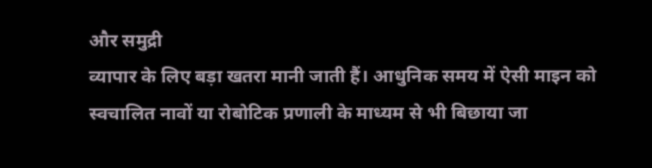और समुद्री
व्यापार के लिए बड़ा खतरा मानी जाती हैं। आधुनिक समय में ऐसी माइन को
स्वचालित नावों या रोबोटिक प्रणाली के माध्यम से भी बिछाया जा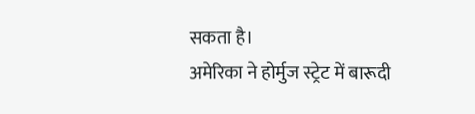सकता है।
अमेरिका ने होर्मुज स्ट्रेट में बारूदी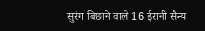सुरंग बिछाने वाले 16 ईरानी सैन्य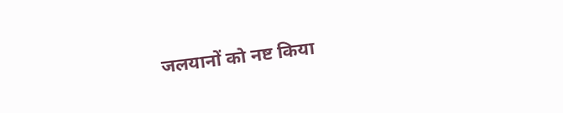जलयानों को नष्ट किया